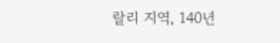랄리 지역, 140년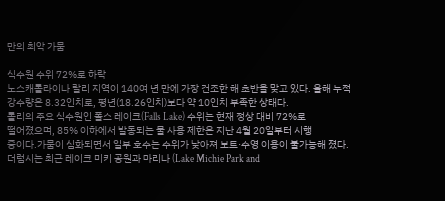만의 최악 가뭄

식수원 수위 72%로 하락
노스캐롤라이나 랄리 지역이 140여 년 만에 가장 건조한 해 초반을 맞고 있다. 올해 누적
강수량은 8.32인치로, 평년(18.26인치)보다 약 10인치 부족한 상태다.
롤리의 주요 식수원인 폴스 레이크(Falls Lake) 수위는 현재 정상 대비 72%로
떨어졌으며, 85% 이하에서 발동되는 물 사용 제한은 지난 4월 20일부터 시행
중이다.가뭄이 심화되면서 일부 호수는 수위가 낮아져 보트·수영 이용이 불가능해 졌다.
더럼시는 최근 레이크 미키 공원과 마리나 (Lake Michie Park and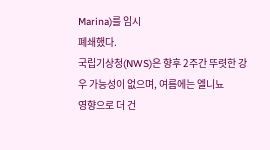Marina)를 임시
폐쇄했다.
국립기상청(NWS)은 향후 2주간 뚜렷한 강우 가능성이 없으며, 여름에는 엘니뇨
영향으로 더 건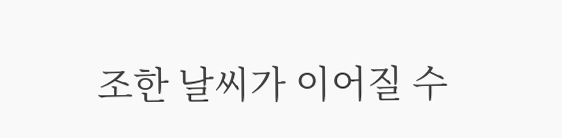조한 날씨가 이어질 수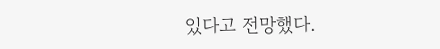있다고 전망했다.